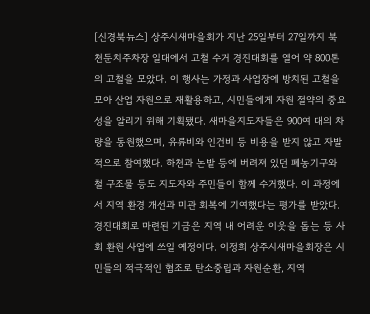[신경북뉴스] 상주시새마을회가 지난 25일부터 27일까지 북천둔치주차장 일대에서 고철 수거 경진대회를 열어 약 800톤의 고철을 모았다. 이 행사는 가정과 사업장에 방치된 고철을 모아 산업 자원으로 재활용하고, 시민들에게 자원 절약의 중요성을 알리기 위해 기획됐다. 새마을지도자들은 900여 대의 차량을 동원했으며, 유류비와 인건비 등 비용을 받지 않고 자발적으로 참여했다. 하천과 논밭 등에 버려져 있던 폐농기구와 철 구조물 등도 지도자와 주민들이 함께 수거했다. 이 과정에서 지역 환경 개선과 미관 회복에 기여했다는 평가를 받았다. 경진대회로 마련된 기금은 지역 내 어려운 이웃을 돕는 등 사회 환원 사업에 쓰일 예정이다. 이정희 상주시새마을회장은 시민들의 적극적인 협조로 탄소중립과 자원순환, 지역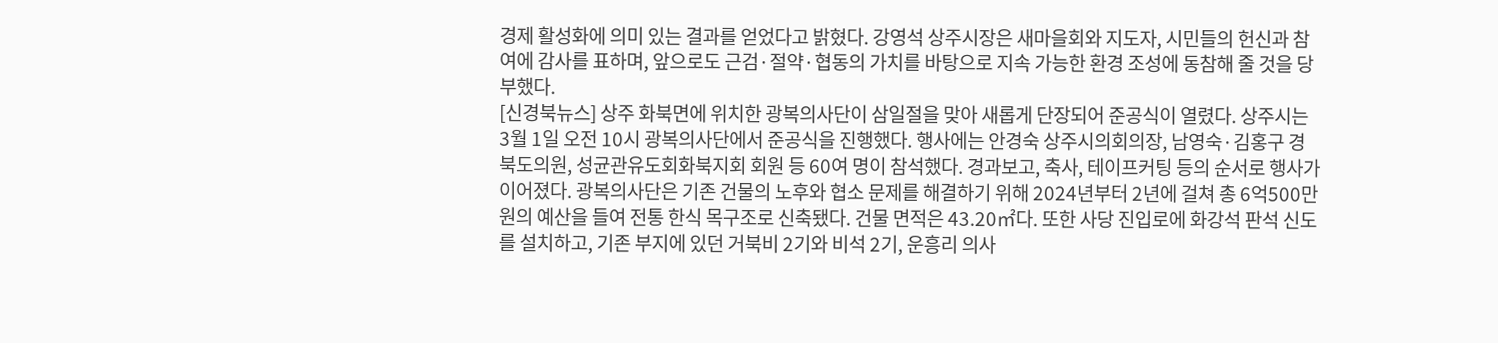경제 활성화에 의미 있는 결과를 얻었다고 밝혔다. 강영석 상주시장은 새마을회와 지도자, 시민들의 헌신과 참여에 감사를 표하며, 앞으로도 근검·절약·협동의 가치를 바탕으로 지속 가능한 환경 조성에 동참해 줄 것을 당부했다.
[신경북뉴스] 상주 화북면에 위치한 광복의사단이 삼일절을 맞아 새롭게 단장되어 준공식이 열렸다. 상주시는 3월 1일 오전 10시 광복의사단에서 준공식을 진행했다. 행사에는 안경숙 상주시의회의장, 남영숙·김홍구 경북도의원, 성균관유도회화북지회 회원 등 60여 명이 참석했다. 경과보고, 축사, 테이프커팅 등의 순서로 행사가 이어졌다. 광복의사단은 기존 건물의 노후와 협소 문제를 해결하기 위해 2024년부터 2년에 걸쳐 총 6억500만 원의 예산을 들여 전통 한식 목구조로 신축됐다. 건물 면적은 43.20㎡다. 또한 사당 진입로에 화강석 판석 신도를 설치하고, 기존 부지에 있던 거북비 2기와 비석 2기, 운흥리 의사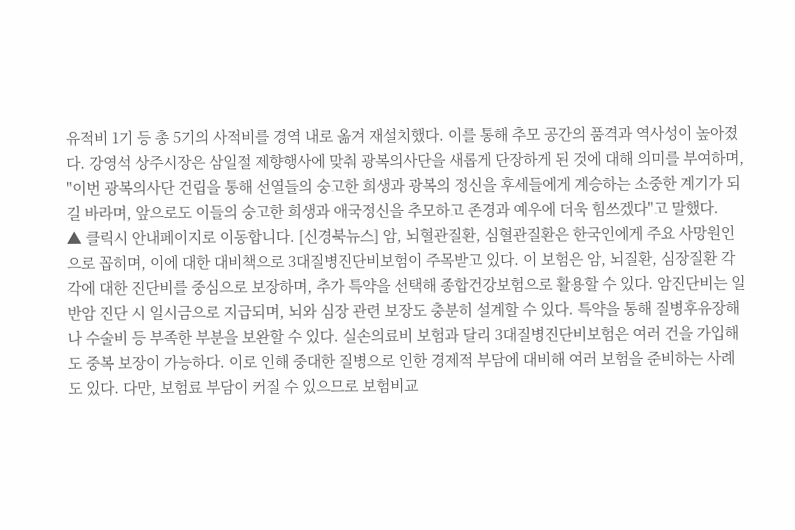유적비 1기 등 총 5기의 사적비를 경역 내로 옮겨 재설치했다. 이를 통해 추모 공간의 품격과 역사성이 높아졌다. 강영석 상주시장은 삼일절 제향행사에 맞춰 광복의사단을 새롭게 단장하게 된 것에 대해 의미를 부여하며, "이번 광복의사단 건립을 통해 선열들의 숭고한 희생과 광복의 정신을 후세들에게 계승하는 소중한 계기가 되길 바라며, 앞으로도 이들의 숭고한 희생과 애국정신을 추모하고 존경과 예우에 더욱 힘쓰겠다"고 말했다.
▲ 클릭시 안내페이지로 이동합니다. [신경북뉴스] 암, 뇌혈관질환, 심혈관질환은 한국인에게 주요 사망원인으로 꼽히며, 이에 대한 대비책으로 3대질병진단비보험이 주목받고 있다. 이 보험은 암, 뇌질환, 심장질환 각각에 대한 진단비를 중심으로 보장하며, 추가 특약을 선택해 종합건강보험으로 활용할 수 있다. 암진단비는 일반암 진단 시 일시금으로 지급되며, 뇌와 심장 관련 보장도 충분히 설계할 수 있다. 특약을 통해 질병후유장해나 수술비 등 부족한 부분을 보완할 수 있다. 실손의료비 보험과 달리 3대질병진단비보험은 여러 건을 가입해도 중복 보장이 가능하다. 이로 인해 중대한 질병으로 인한 경제적 부담에 대비해 여러 보험을 준비하는 사례도 있다. 다만, 보험료 부담이 커질 수 있으므로 보험비교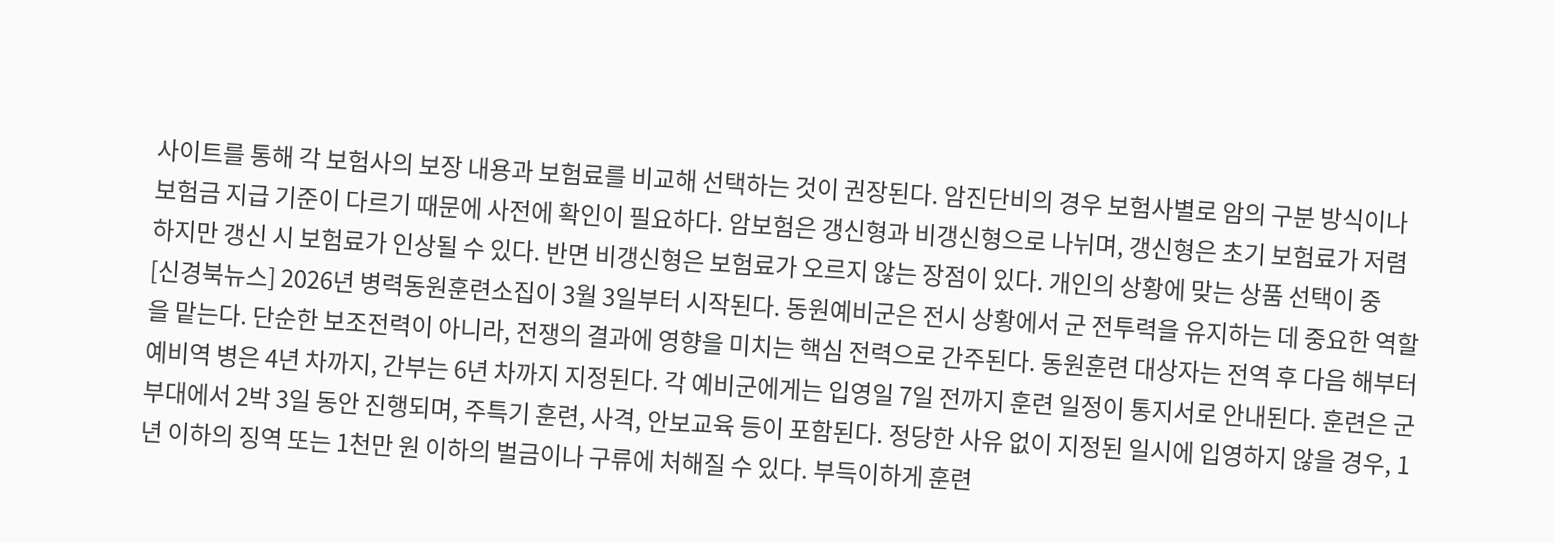사이트를 통해 각 보험사의 보장 내용과 보험료를 비교해 선택하는 것이 권장된다. 암진단비의 경우 보험사별로 암의 구분 방식이나 보험금 지급 기준이 다르기 때문에 사전에 확인이 필요하다. 암보험은 갱신형과 비갱신형으로 나뉘며, 갱신형은 초기 보험료가 저렴하지만 갱신 시 보험료가 인상될 수 있다. 반면 비갱신형은 보험료가 오르지 않는 장점이 있다. 개인의 상황에 맞는 상품 선택이 중
[신경북뉴스] 2026년 병력동원훈련소집이 3월 3일부터 시작된다. 동원예비군은 전시 상황에서 군 전투력을 유지하는 데 중요한 역할을 맡는다. 단순한 보조전력이 아니라, 전쟁의 결과에 영향을 미치는 핵심 전력으로 간주된다. 동원훈련 대상자는 전역 후 다음 해부터 예비역 병은 4년 차까지, 간부는 6년 차까지 지정된다. 각 예비군에게는 입영일 7일 전까지 훈련 일정이 통지서로 안내된다. 훈련은 군부대에서 2박 3일 동안 진행되며, 주특기 훈련, 사격, 안보교육 등이 포함된다. 정당한 사유 없이 지정된 일시에 입영하지 않을 경우, 1년 이하의 징역 또는 1천만 원 이하의 벌금이나 구류에 처해질 수 있다. 부득이하게 훈련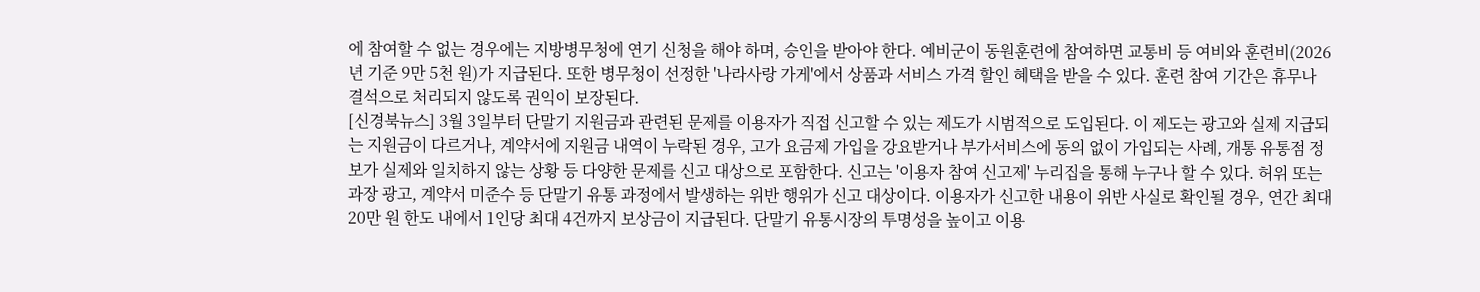에 참여할 수 없는 경우에는 지방병무청에 연기 신청을 해야 하며, 승인을 받아야 한다. 예비군이 동원훈련에 참여하면 교통비 등 여비와 훈련비(2026년 기준 9만 5천 원)가 지급된다. 또한 병무청이 선정한 '나라사랑 가게'에서 상품과 서비스 가격 할인 혜택을 받을 수 있다. 훈련 참여 기간은 휴무나 결석으로 처리되지 않도록 권익이 보장된다.
[신경북뉴스] 3월 3일부터 단말기 지원금과 관련된 문제를 이용자가 직접 신고할 수 있는 제도가 시범적으로 도입된다. 이 제도는 광고와 실제 지급되는 지원금이 다르거나, 계약서에 지원금 내역이 누락된 경우, 고가 요금제 가입을 강요받거나 부가서비스에 동의 없이 가입되는 사례, 개통 유통점 정보가 실제와 일치하지 않는 상황 등 다양한 문제를 신고 대상으로 포함한다. 신고는 '이용자 참여 신고제' 누리집을 통해 누구나 할 수 있다. 허위 또는 과장 광고, 계약서 미준수 등 단말기 유통 과정에서 발생하는 위반 행위가 신고 대상이다. 이용자가 신고한 내용이 위반 사실로 확인될 경우, 연간 최대 20만 원 한도 내에서 1인당 최대 4건까지 보상금이 지급된다. 단말기 유통시장의 투명성을 높이고 이용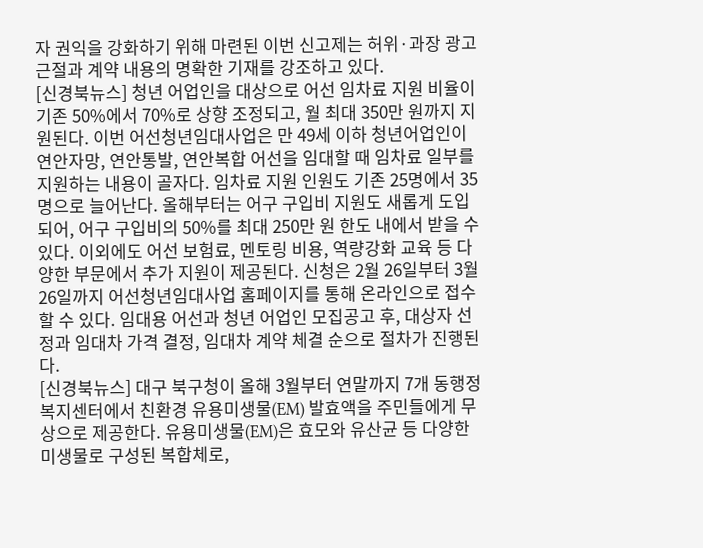자 권익을 강화하기 위해 마련된 이번 신고제는 허위·과장 광고 근절과 계약 내용의 명확한 기재를 강조하고 있다.
[신경북뉴스] 청년 어업인을 대상으로 어선 임차료 지원 비율이 기존 50%에서 70%로 상향 조정되고, 월 최대 350만 원까지 지원된다. 이번 어선청년임대사업은 만 49세 이하 청년어업인이 연안자망, 연안통발, 연안복합 어선을 임대할 때 임차료 일부를 지원하는 내용이 골자다. 임차료 지원 인원도 기존 25명에서 35명으로 늘어난다. 올해부터는 어구 구입비 지원도 새롭게 도입되어, 어구 구입비의 50%를 최대 250만 원 한도 내에서 받을 수 있다. 이외에도 어선 보험료, 멘토링 비용, 역량강화 교육 등 다양한 부문에서 추가 지원이 제공된다. 신청은 2월 26일부터 3월 26일까지 어선청년임대사업 홈페이지를 통해 온라인으로 접수할 수 있다. 임대용 어선과 청년 어업인 모집공고 후, 대상자 선정과 임대차 가격 결정, 임대차 계약 체결 순으로 절차가 진행된다.
[신경북뉴스] 대구 북구청이 올해 3월부터 연말까지 7개 동행정복지센터에서 친환경 유용미생물(EM) 발효액을 주민들에게 무상으로 제공한다. 유용미생물(EM)은 효모와 유산균 등 다양한 미생물로 구성된 복합체로,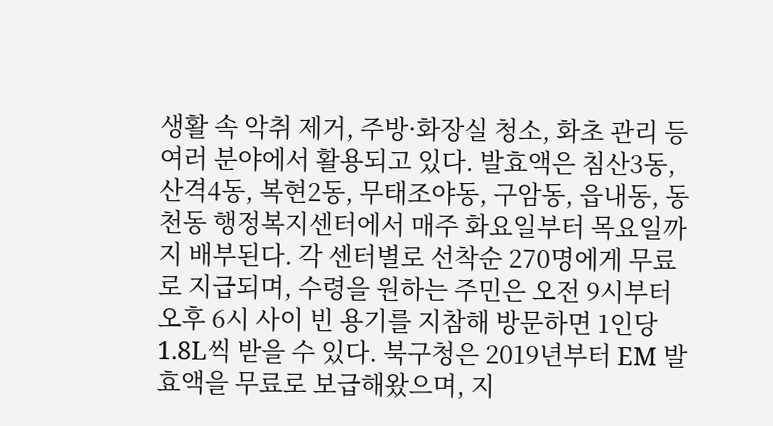생활 속 악취 제거, 주방·화장실 청소, 화초 관리 등 여러 분야에서 활용되고 있다. 발효액은 침산3동, 산격4동, 복현2동, 무태조야동, 구암동, 읍내동, 동천동 행정복지센터에서 매주 화요일부터 목요일까지 배부된다. 각 센터별로 선착순 270명에게 무료로 지급되며, 수령을 원하는 주민은 오전 9시부터 오후 6시 사이 빈 용기를 지참해 방문하면 1인당 1.8L씩 받을 수 있다. 북구청은 2019년부터 EM 발효액을 무료로 보급해왔으며, 지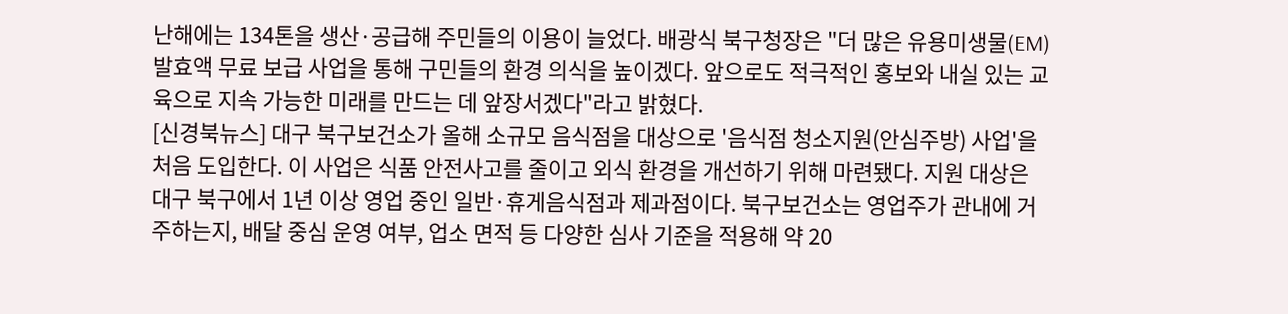난해에는 134톤을 생산·공급해 주민들의 이용이 늘었다. 배광식 북구청장은 "더 많은 유용미생물(EM) 발효액 무료 보급 사업을 통해 구민들의 환경 의식을 높이겠다. 앞으로도 적극적인 홍보와 내실 있는 교육으로 지속 가능한 미래를 만드는 데 앞장서겠다"라고 밝혔다.
[신경북뉴스] 대구 북구보건소가 올해 소규모 음식점을 대상으로 '음식점 청소지원(안심주방) 사업'을 처음 도입한다. 이 사업은 식품 안전사고를 줄이고 외식 환경을 개선하기 위해 마련됐다. 지원 대상은 대구 북구에서 1년 이상 영업 중인 일반·휴게음식점과 제과점이다. 북구보건소는 영업주가 관내에 거주하는지, 배달 중심 운영 여부, 업소 면적 등 다양한 심사 기준을 적용해 약 20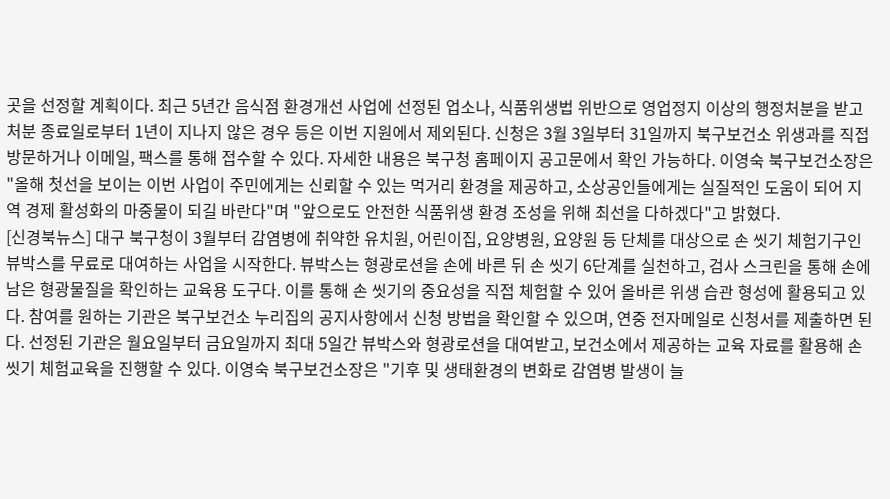곳을 선정할 계획이다. 최근 5년간 음식점 환경개선 사업에 선정된 업소나, 식품위생법 위반으로 영업정지 이상의 행정처분을 받고 처분 종료일로부터 1년이 지나지 않은 경우 등은 이번 지원에서 제외된다. 신청은 3월 3일부터 31일까지 북구보건소 위생과를 직접 방문하거나 이메일, 팩스를 통해 접수할 수 있다. 자세한 내용은 북구청 홈페이지 공고문에서 확인 가능하다. 이영숙 북구보건소장은 "올해 첫선을 보이는 이번 사업이 주민에게는 신뢰할 수 있는 먹거리 환경을 제공하고, 소상공인들에게는 실질적인 도움이 되어 지역 경제 활성화의 마중물이 되길 바란다"며 "앞으로도 안전한 식품위생 환경 조성을 위해 최선을 다하겠다"고 밝혔다.
[신경북뉴스] 대구 북구청이 3월부터 감염병에 취약한 유치원, 어린이집, 요양병원, 요양원 등 단체를 대상으로 손 씻기 체험기구인 뷰박스를 무료로 대여하는 사업을 시작한다. 뷰박스는 형광로션을 손에 바른 뒤 손 씻기 6단계를 실천하고, 검사 스크린을 통해 손에 남은 형광물질을 확인하는 교육용 도구다. 이를 통해 손 씻기의 중요성을 직접 체험할 수 있어 올바른 위생 습관 형성에 활용되고 있다. 참여를 원하는 기관은 북구보건소 누리집의 공지사항에서 신청 방법을 확인할 수 있으며, 연중 전자메일로 신청서를 제출하면 된다. 선정된 기관은 월요일부터 금요일까지 최대 5일간 뷰박스와 형광로션을 대여받고, 보건소에서 제공하는 교육 자료를 활용해 손 씻기 체험교육을 진행할 수 있다. 이영숙 북구보건소장은 "기후 및 생태환경의 변화로 감염병 발생이 늘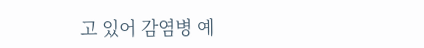고 있어 감염병 예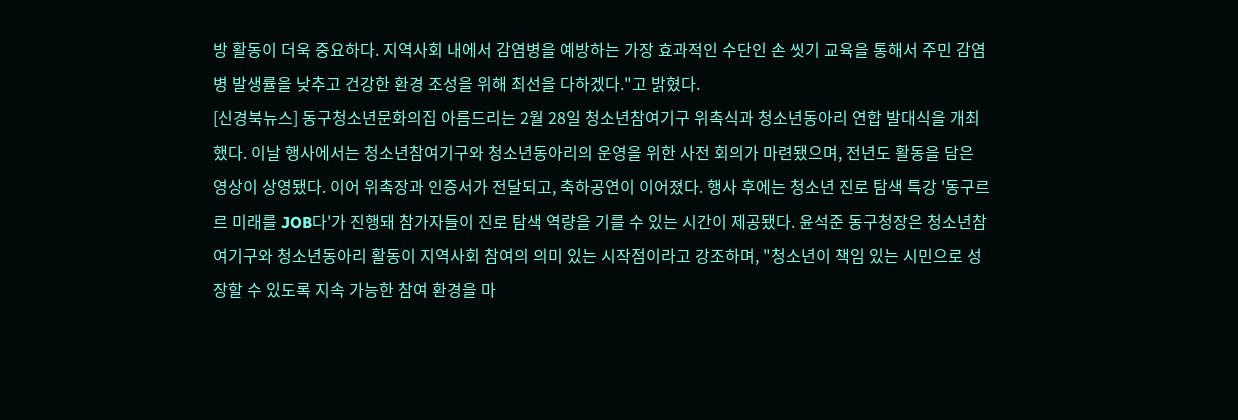방 활동이 더욱 중요하다. 지역사회 내에서 감염병을 예방하는 가장 효과적인 수단인 손 씻기 교육을 통해서 주민 감염병 발생률을 낮추고 건강한 환경 조성을 위해 최선을 다하겠다."고 밝혔다.
[신경북뉴스] 동구청소년문화의집 아름드리는 2월 28일 청소년참여기구 위촉식과 청소년동아리 연합 발대식을 개최했다. 이날 행사에서는 청소년참여기구와 청소년동아리의 운영을 위한 사전 회의가 마련됐으며, 전년도 활동을 담은 영상이 상영됐다. 이어 위촉장과 인증서가 전달되고, 축하공연이 이어졌다. 행사 후에는 청소년 진로 탐색 특강 '동구르르 미래를 JOB다'가 진행돼 참가자들이 진로 탐색 역량을 기를 수 있는 시간이 제공됐다. 윤석준 동구청장은 청소년참여기구와 청소년동아리 활동이 지역사회 참여의 의미 있는 시작점이라고 강조하며, "청소년이 책임 있는 시민으로 성장할 수 있도록 지속 가능한 참여 환경을 마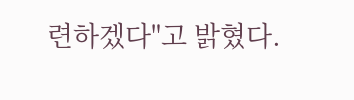련하겠다"고 밝혔다.